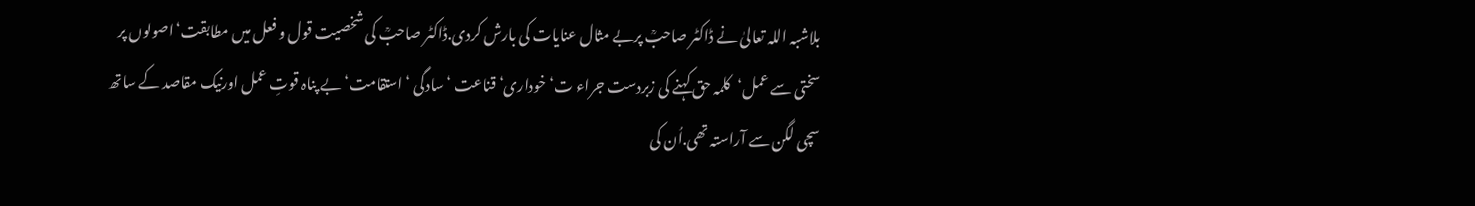بلاشبہ اللہ تعالیٰ نے ڈاکٹر صاحبؒ پربے مثال عنایات کی بارش کردی.ڈاکٹر صاحبؒ کی شخصیت قول و فعل میں مطابقت‘اصولوں پر سختی سے عمل‘کلمہ حق کہنے کی زبردست جراء ت‘ خوداری‘ قناعت ‘ سادگی ‘ استقامت‘بے پناہ قوتِ عمل اورنیک مقاصد کے ساتھ سچی لگن سے آراستہ تھی.اُن کی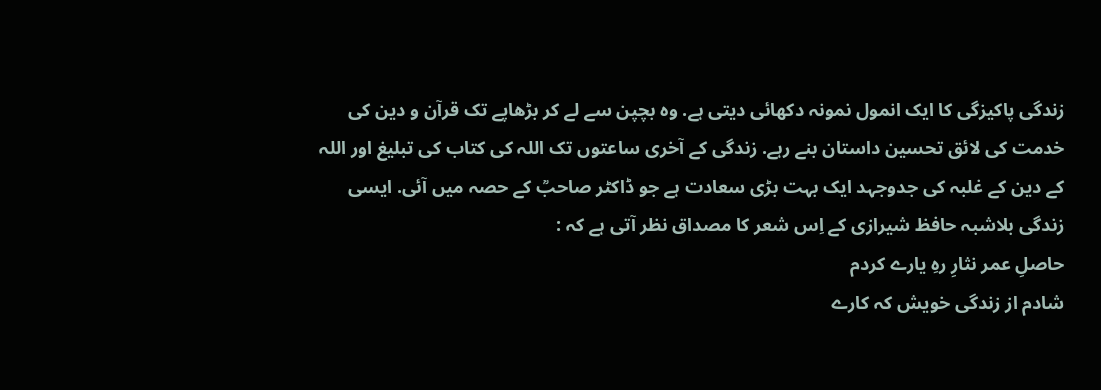زندگی پاکیزگی کا ایک انمول نمونہ دکھائی دیتی ہے. وہ بچپن سے لے کر بڑھاپے تک قرآن و دین کی خدمت کی لائق تحسین داستان بنے رہے. زندگی کے آخری ساعتوں تک اللہ کی کتاب کی تبلیغ اور اللہ کے دین کے غلبہ کی جدوجہد ایک بہت بڑی سعادت ہے جو ڈاکٹر صاحبؒ کے حصہ میں آئی. ایسی زندگی بلاشبہ حافظ شیرازی کے اِس شعر کا مصداق نظر آتی ہے کہ :
حاصلِ عمر نثارِ رہِ یارے کردم
شادم از زندگی خویش کہ کارے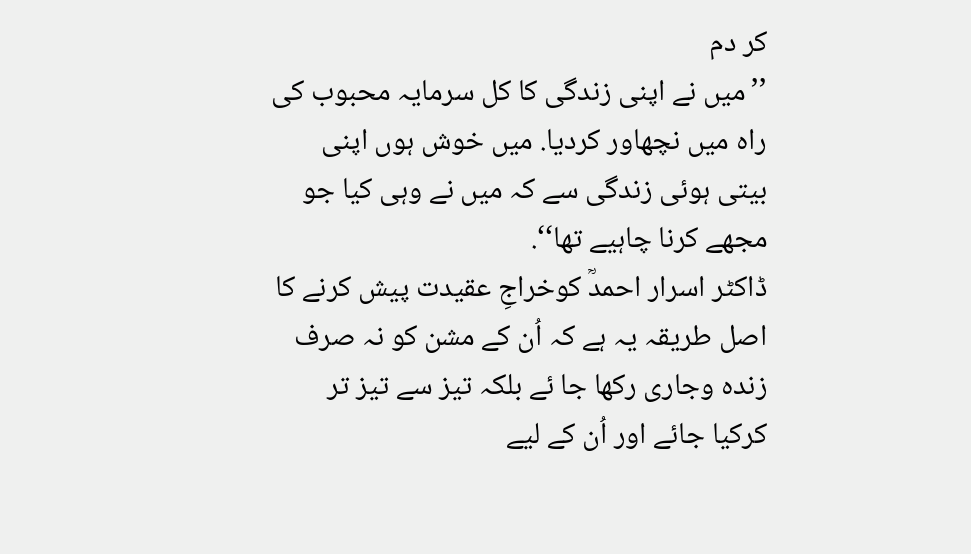کر دم
’’میں نے اپنی زندگی کا کل سرمایہ محبوب کی راہ میں نچھاور کردیا. میں خوش ہوں اپنی بیتی ہوئی زندگی سے کہ میں نے وہی کیا جو مجھے کرنا چاہیے تھا‘‘.
ڈاکٹر اسرار احمدؒ کوخراجِ عقیدت پیش کرنے کا اصل طریقہ یہ ہے کہ اُن کے مشن کو نہ صرف زندہ وجاری رکھا جا ئے بلکہ تیز سے تیز تر کرکیا جائے اور اُن کے لیے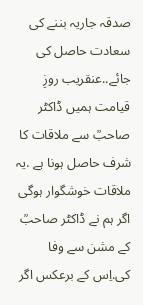صدقہ جاریہ بننے کی سعادت حاصل کی جائے..عنقریب روزِ قیامت ہمیں ڈاکٹر صاحبؒ سے ملاقات کا شرف حاصل ہونا ہے .یہ ملاقات خوشگوار ہوگی اگر ہم نے ڈاکٹر صاحبؒ کے مشن سے وفا کی.اِس کے برعکس اگر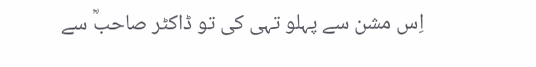اِس مشن سے پہلو تہی کی تو ڈاکٹر صاحبؒ سے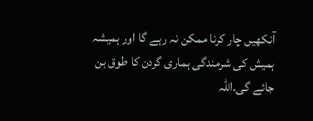آنکھیں چار کرنا ممکن نہ رہے گا اور ہمیشہ ہمیش کی شرمندگی ہماری گردن کا طوق بن جائے گی.اللہ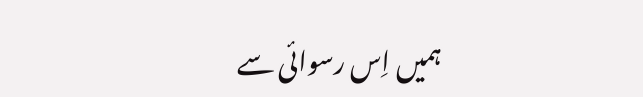ہمیں اِس رسوائی سے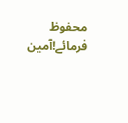محفوظ فرمائے!آمین